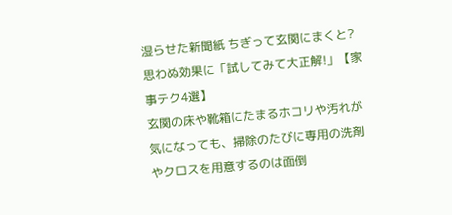湿らせた新聞紙 ちぎって玄関にまくと? 思わぬ効果に「試してみて大正解!」【家事テク4選】
玄関の床や靴箱にたまるホコリや汚れが気になっても、掃除のたびに専用の洗剤やクロスを用意するのは面倒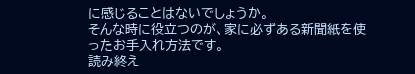に感じることはないでしょうか。
そんな時に役立つのが、家に必ずある新聞紙を使ったお手入れ方法です。
読み終え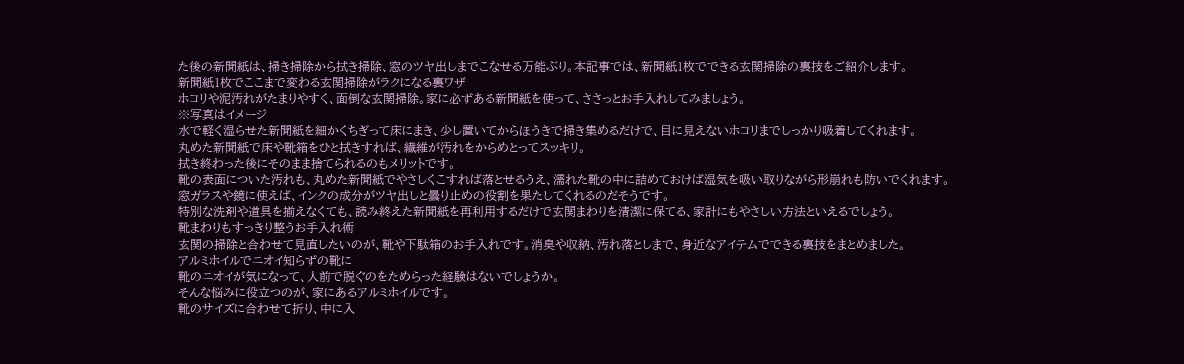た後の新聞紙は、掃き掃除から拭き掃除、窓のツヤ出しまでこなせる万能ぶり。本記事では、新聞紙1枚でできる玄関掃除の裏技をご紹介します。
新聞紙1枚でここまで変わる玄関掃除がラクになる裏ワザ
ホコリや泥汚れがたまりやすく、面倒な玄関掃除。家に必ずある新聞紙を使って、ささっとお手入れしてみましょう。
※写真はイメージ
水で軽く湿らせた新聞紙を細かくちぎって床にまき、少し置いてからほうきで掃き集めるだけで、目に見えないホコリまでしっかり吸着してくれます。
丸めた新聞紙で床や靴箱をひと拭きすれば、繊維が汚れをからめとってスッキリ。
拭き終わった後にそのまま捨てられるのもメリットです。
靴の表面についた汚れも、丸めた新聞紙でやさしくこすれば落とせるうえ、濡れた靴の中に詰めておけば湿気を吸い取りながら形崩れも防いでくれます。
窓ガラスや鏡に使えば、インクの成分がツヤ出しと曇り止めの役割を果たしてくれるのだそうです。
特別な洗剤や道具を揃えなくても、読み終えた新聞紙を再利用するだけで玄関まわりを清潔に保てる、家計にもやさしい方法といえるでしょう。
靴まわりもすっきり整うお手入れ術
玄関の掃除と合わせて見直したいのが、靴や下駄箱のお手入れです。消臭や収納、汚れ落としまで、身近なアイテムでできる裏技をまとめました。
アルミホイルでニオイ知らずの靴に
靴のニオイが気になって、人前で脱ぐのをためらった経験はないでしょうか。
そんな悩みに役立つのが、家にあるアルミホイルです。
靴のサイズに合わせて折り、中に入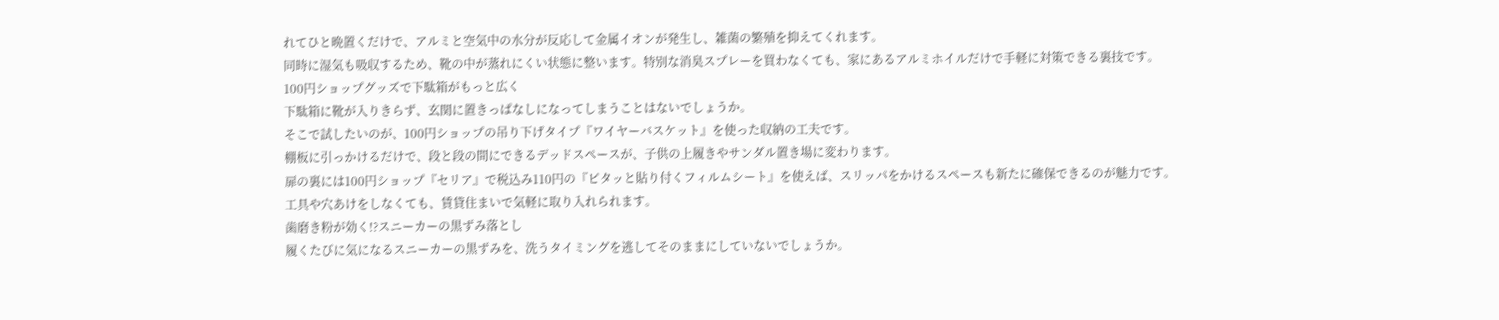れてひと晩置くだけで、アルミと空気中の水分が反応して金属イオンが発生し、雑菌の繁殖を抑えてくれます。
同時に湿気も吸収するため、靴の中が蒸れにくい状態に整います。特別な消臭スプレーを買わなくても、家にあるアルミホイルだけで手軽に対策できる裏技です。
100円ショップグッズで下駄箱がもっと広く
下駄箱に靴が入りきらず、玄関に置きっぱなしになってしまうことはないでしょうか。
そこで試したいのが、100円ショップの吊り下げタイプ『ワイヤーバスケット』を使った収納の工夫です。
棚板に引っかけるだけで、段と段の間にできるデッドスペースが、子供の上履きやサンダル置き場に変わります。
扉の裏には100円ショップ『セリア』で税込み110円の『ピタッと貼り付くフィルムシート』を使えば、スリッパをかけるスペースも新たに確保できるのが魅力です。
工具や穴あけをしなくても、賃貸住まいで気軽に取り入れられます。
歯磨き粉が効く!?スニーカーの黒ずみ落とし
履くたびに気になるスニーカーの黒ずみを、洗うタイミングを逃してそのままにしていないでしょうか。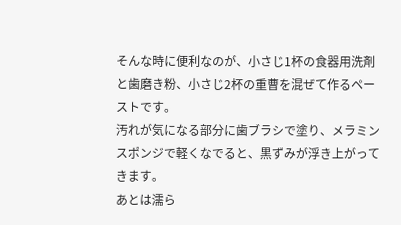そんな時に便利なのが、小さじ1杯の食器用洗剤と歯磨き粉、小さじ2杯の重曹を混ぜて作るペーストです。
汚れが気になる部分に歯ブラシで塗り、メラミンスポンジで軽くなでると、黒ずみが浮き上がってきます。
あとは濡ら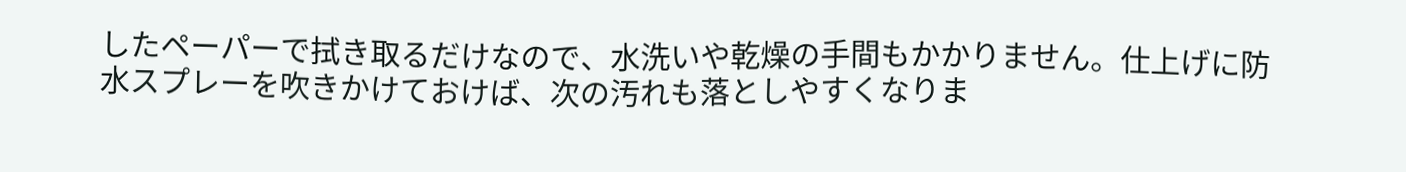したペーパーで拭き取るだけなので、水洗いや乾燥の手間もかかりません。仕上げに防水スプレーを吹きかけておけば、次の汚れも落としやすくなりま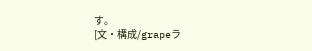す。
[文・構成/grapeラ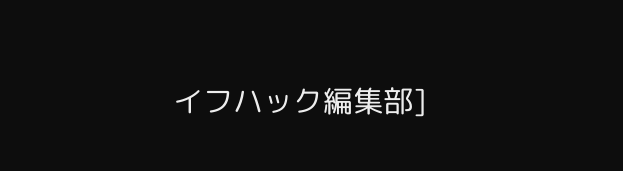イフハック編集部]